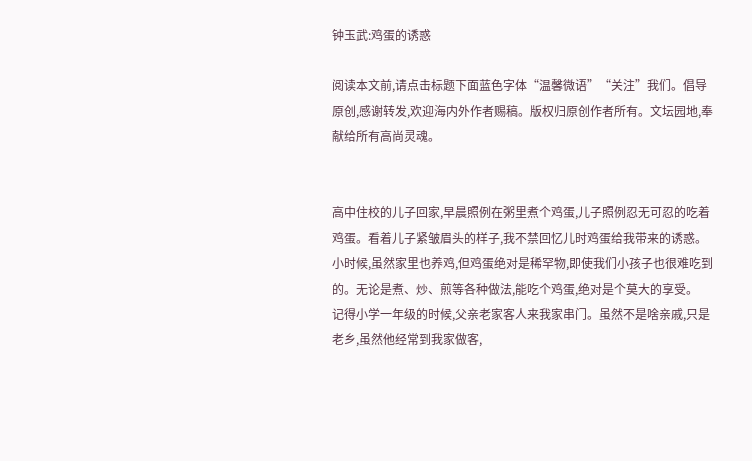钟玉武:鸡蛋的诱惑

阅读本文前,请点击标题下面蓝色字体“温馨微语”“关注”我们。倡导原创,感谢转发,欢迎海内外作者赐稿。版权归原创作者所有。文坛园地,奉献给所有高尚灵魂。


高中住校的儿子回家,早晨照例在粥里煮个鸡蛋,儿子照例忍无可忍的吃着鸡蛋。看着儿子紧皱眉头的样子,我不禁回忆儿时鸡蛋给我带来的诱惑。
小时候,虽然家里也养鸡,但鸡蛋绝对是稀罕物,即使我们小孩子也很难吃到的。无论是煮、炒、煎等各种做法,能吃个鸡蛋,绝对是个莫大的享受。
记得小学一年级的时候,父亲老家客人来我家串门。虽然不是啥亲戚,只是老乡,虽然他经常到我家做客,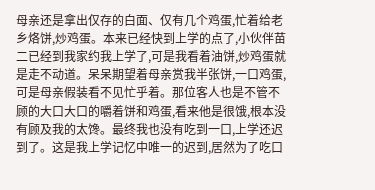母亲还是拿出仅存的白面、仅有几个鸡蛋,忙着给老乡烙饼,炒鸡蛋。本来已经快到上学的点了,小伙伴苗二已经到我家约我上学了,可是我看着油饼,炒鸡蛋就是走不动道。呆呆期望着母亲赏我半张饼,一口鸡蛋,可是母亲假装看不见忙乎着。那位客人也是不管不顾的大口大口的嚼着饼和鸡蛋,看来他是很饿,根本没有顾及我的太馋。最终我也没有吃到一口,上学还迟到了。这是我上学记忆中唯一的迟到,居然为了吃口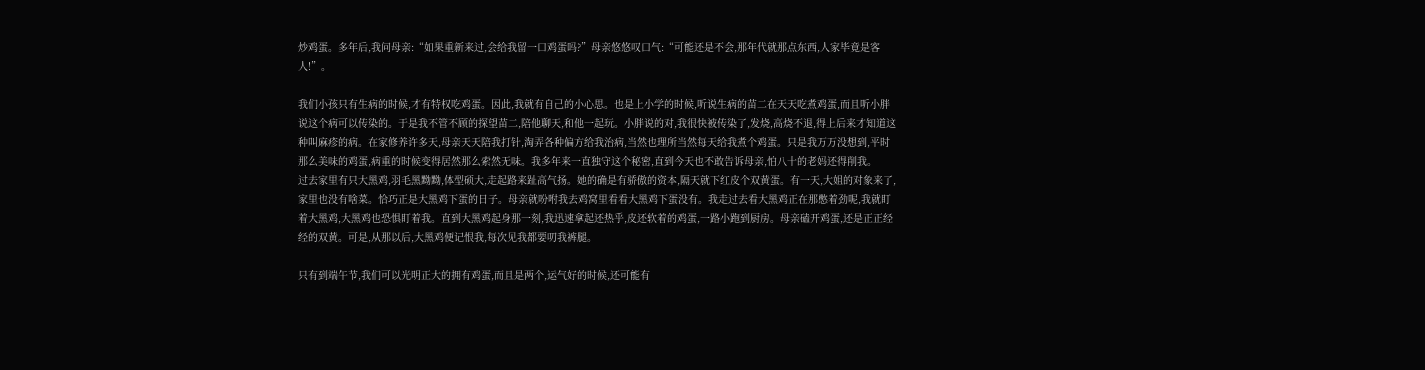炒鸡蛋。多年后,我问母亲:“如果重新来过,会给我留一口鸡蛋吗?”母亲悠悠叹口气:“可能还是不会,那年代就那点东西,人家毕竟是客人!”。

我们小孩只有生病的时候,才有特权吃鸡蛋。因此,我就有自己的小心思。也是上小学的时候,听说生病的苗二在天天吃煮鸡蛋,而且听小胖说这个病可以传染的。于是我不管不顾的探望苗二,陪他聊天,和他一起玩。小胖说的对,我很快被传染了,发烧,高烧不退,得上后来才知道这种叫麻疹的病。在家修养许多天,母亲天天陪我打针,淘弄各种偏方给我治病,当然也理所当然每天给我煮个鸡蛋。只是我万万没想到,平时那么美味的鸡蛋,病重的时候变得居然那么索然无味。我多年来一直独守这个秘密,直到今天也不敢告诉母亲,怕八十的老妈还得削我。
过去家里有只大黑鸡,羽毛黑黝黝,体型硕大,走起路来趾高气扬。她的确是有骄傲的资本,隔天就下红皮个双黄蛋。有一天,大姐的对象来了,家里也没有啥菜。恰巧正是大黑鸡下蛋的日子。母亲就吩咐我去鸡窝里看看大黑鸡下蛋没有。我走过去看大黑鸡正在那憋着劲呢,我就盯着大黑鸡,大黑鸡也恐惧盯着我。直到大黑鸡起身那一刻,我迅速拿起还热乎,皮还软着的鸡蛋,一路小跑到厨房。母亲磕开鸡蛋,还是正正经经的双黄。可是,从那以后,大黑鸡便记恨我,每次见我都要叨我裤腿。

只有到端午节,我们可以光明正大的拥有鸡蛋,而且是两个,运气好的时候,还可能有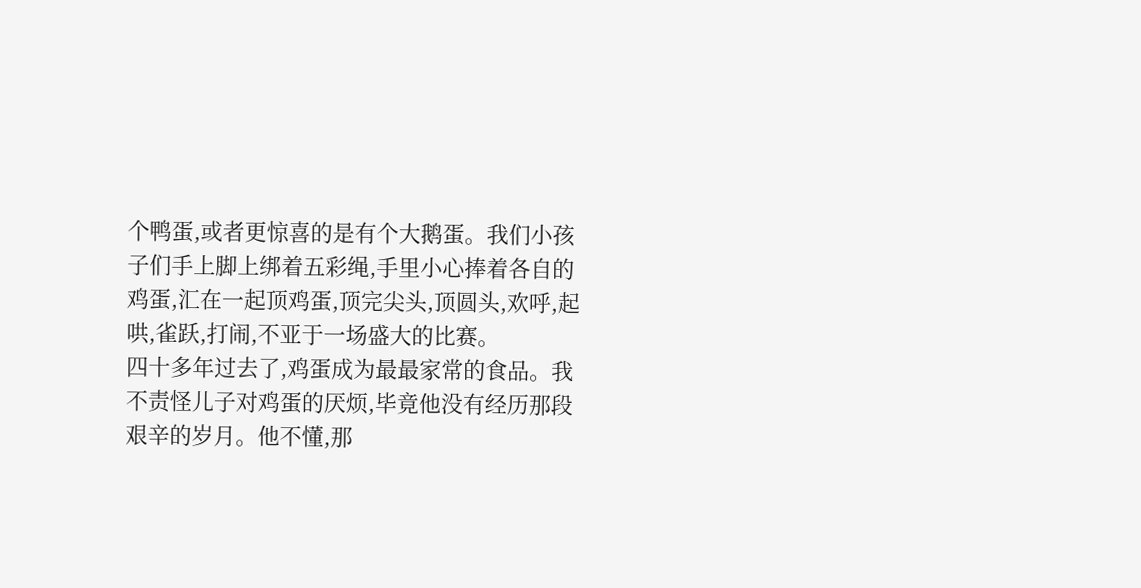个鸭蛋,或者更惊喜的是有个大鹅蛋。我们小孩子们手上脚上绑着五彩绳,手里小心捧着各自的鸡蛋,汇在一起顶鸡蛋,顶完尖头,顶圆头,欢呼,起哄,雀跃,打闹,不亚于一场盛大的比赛。
四十多年过去了,鸡蛋成为最最家常的食品。我不责怪儿子对鸡蛋的厌烦,毕竟他没有经历那段艰辛的岁月。他不懂,那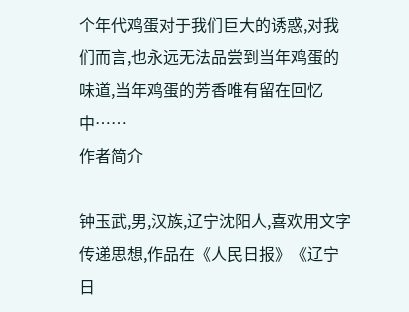个年代鸡蛋对于我们巨大的诱惑,对我们而言,也永远无法品尝到当年鸡蛋的味道,当年鸡蛋的芳香唯有留在回忆中……
作者简介

钟玉武,男,汉族,辽宁沈阳人,喜欢用文字传递思想,作品在《人民日报》《辽宁日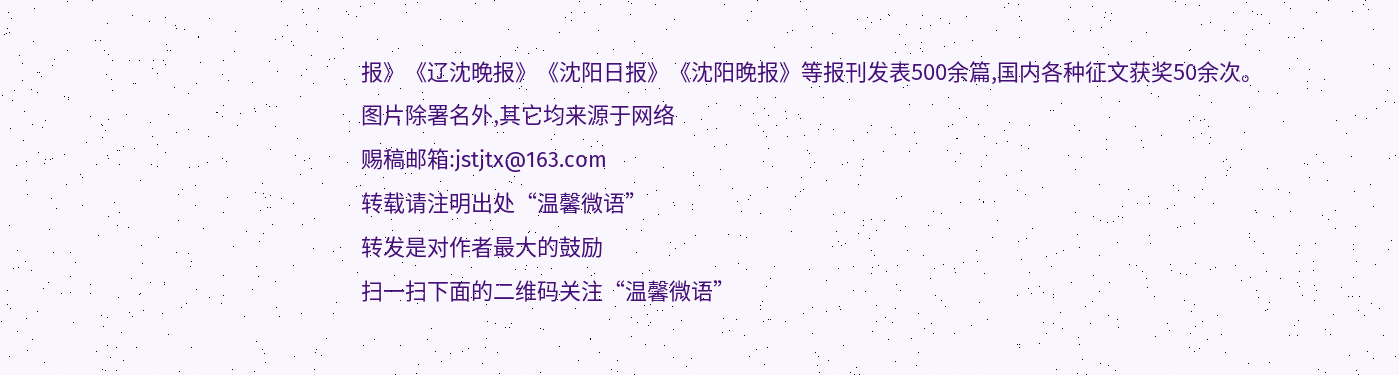报》《辽沈晚报》《沈阳日报》《沈阳晚报》等报刊发表500余篇,国内各种征文获奖50余次。
图片除署名外,其它均来源于网络
赐稿邮箱:jstjtx@163.com
转载请注明出处“温馨微语”
转发是对作者最大的鼓励
扫一扫下面的二维码关注“温馨微语”